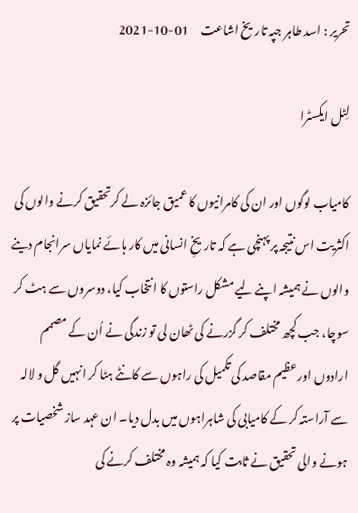تحریر : اسد طاہر جپہ تاریخ اشاعت     01-10-2021

لِٹل ایکسٹرا

کامیاب لوگوں اور ان کی کامرانیوں کا عمیق جائزہ لے کرتحقیق کرنے والوں کی اکثریت اس نتیجہ پر پہنچی ہے کہ تاریخِ انسانی میں کار ہائے نمایاں سرانجام دینے والوں نے ہمیشہ اپنے لیے مشکل راستوں کا انتخاب کیا، دوسروں سے ہٹ کر سوچا، جب کچھ مختلف کر گزرنے کی ٹھان لی تو زندگی نے اُن کے مصمم ارادوں اور عظیم مقاصد کی تکمیل کی راہوں سے کانٹے ہٹا کر انہیں گل و لالہ سے آراستہ کر کے کامیابی کی شاہراہوں میں بدل دیا۔ ان عہد ساز شخصیات پر ہونے والی تحقیق نے ثابت کیا کہ ہمیشہ وہ مختلف کرنے کی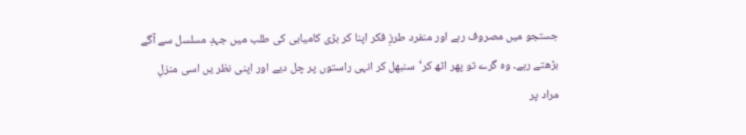جستجو میں مصروف رہے اور منفرد طرزِ فکر اپنا کر بڑی کامیابی کی طلب میں جہدِ مسلسل سے آگے بڑھتے رہے۔ وہ گرے تو پھر اٹھ کر‘سنبھل کر انہی راستوں پر چل دیے اور اپنی نظر یں اسی منزلِ مراد پر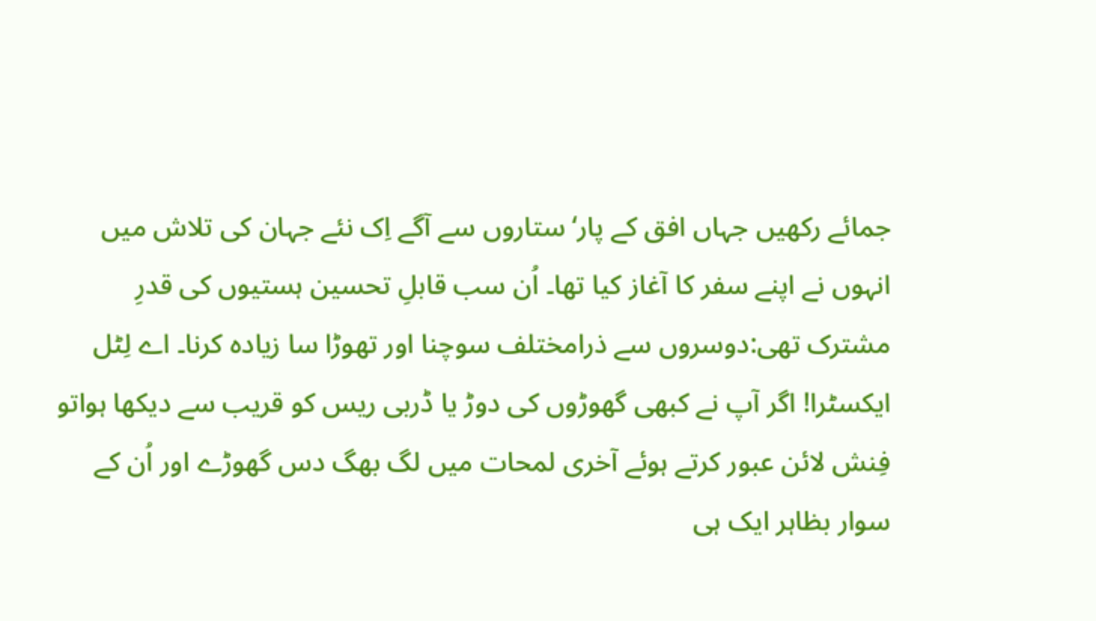جمائے رکھیں جہاں افق کے پار‘ ستاروں سے آگے اِک نئے جہان کی تلاش میں انہوں نے اپنے سفر کا آغاز کیا تھا۔ اُن سب قابلِ تحسین ہستیوں کی قدرِ مشترک تھی:دوسروں سے ذرامختلف سوچنا اور تھوڑا سا زیادہ کرنا۔ اے لِٹل ایکسٹرا! اگر آپ نے کبھی گھوڑوں کی دوڑ یا ڈربی ریس کو قریب سے دیکھا ہواتو فِنش لائن عبور کرتے ہوئے آخری لمحات میں لگ بھگ دس گھوڑے اور اُن کے سوار بظاہر ایک ہی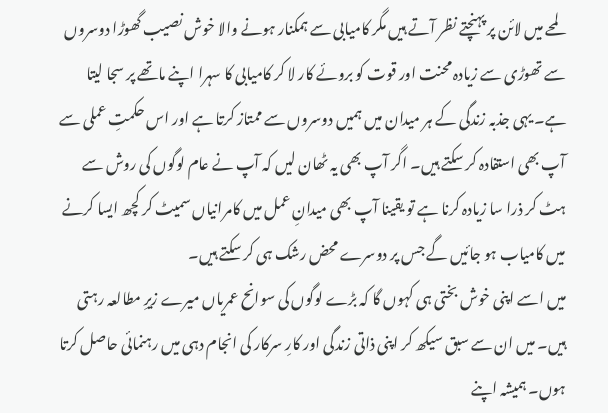لمحے میں لائن پر پہنچتے نظر آتے ہیں مگر کامیابی سے ہمکنار ہونے والا خوش نصیب گھوڑا دوسروں سے تھوڑی سے زیادہ محنت اور قوت کو بروئے کار لا کر کامیابی کا سہرا اپنے ماتھے پر سجا لیتا ہے۔ یہی جذبہ زندگی کے ہر میدان میں ہمیں دوسروں سے ممتاز کرتا ہے اور اس حکمتِ عملی سے آپ بھی استفادہ کر سکتے ہیں۔ اگر آپ بھی یہ ٹھان لیں کہ آپ نے عام لوگوں کی روش سے ہٹ کر ذرا سا زیادہ کرنا ہے تو یقینا آپ بھی میدانِ عمل میں کامرانیاں سمیٹ کر کچھ ایسا کرنے میں کامیاب ہو جائیں گے جس پر دوسرے محض رشک ہی کر سکتے ہیں۔
میں اسے اپنی خوش بختی ہی کہوں گا کہ بڑے لوگوں کی سوانح عمریاں میرے زیرِ مطالعہ رہتی ہیں۔ میں ان سے سبق سیکھ کر اپنی ذاتی زندگی اور کارِ سرکار کی انجام دہی میں رہنمائی حاصل کرتا ہوں۔ ہمیشہ اپنے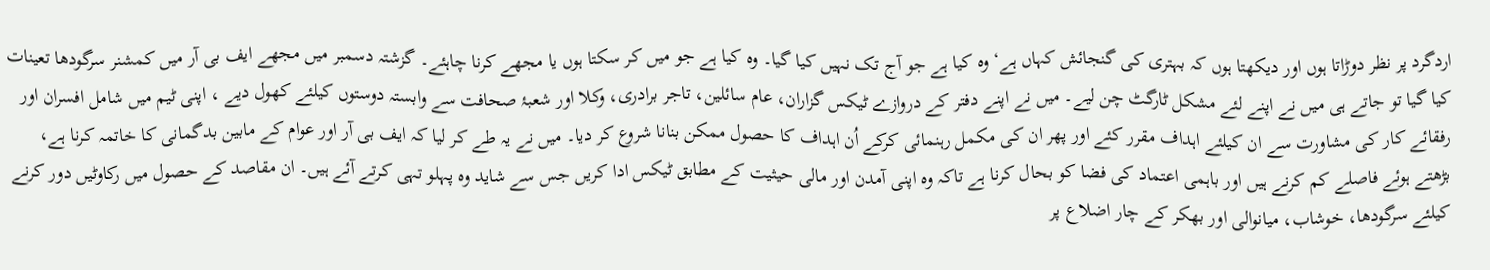اردگرد پر نظر دوڑاتا ہوں اور دیکھتا ہوں کہ بہتری کی گنجائش کہاں ہے‘ وہ کیا ہے جو آج تک نہیں کیا گیا۔ وہ کیا ہے جو میں کر سکتا ہوں یا مجھے کرنا چاہئے۔ گزشتہ دسمبر میں مجھے ایف بی آر میں کمشنر سرگودھا تعینات کیا گیا تو جاتے ہی میں نے اپنے لئے مشکل ٹارگٹ چن لیے۔ میں نے اپنے دفتر کے دروازے ٹیکس گزاران، عام سائلین، تاجر برادری، وکلا اور شعبۂ صحافت سے وابستہ دوستوں کیلئے کھول دیے ، اپنی ٹیم میں شامل افسران اور رفقائے کار کی مشاورت سے ان کیلئے اہداف مقرر کئے اور پھر ان کی مکمل رہنمائی کرکے اُن اہداف کا حصول ممکن بنانا شروع کر دیا۔ میں نے یہ طے کر لیا کہ ایف بی آر اور عوام کے مابین بدگمانی کا خاتمہ کرنا ہے، بڑھتے ہوئے فاصلے کم کرنے ہیں اور باہمی اعتماد کی فضا کو بحال کرنا ہے تاکہ وہ اپنی آمدن اور مالی حیثیت کے مطابق ٹیکس ادا کریں جس سے شاید وہ پہلو تہی کرتے آئے ہیں۔ ان مقاصد کے حصول میں رکاوٹیں دور کرنے کیلئے سرگودھا، خوشاب، میانوالی اور بھکر کے چار اضلاع پر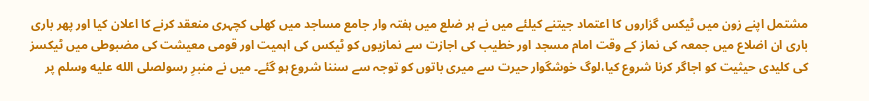مشتمل اپنے زون میں ٹیکس گزاروں کا اعتماد جیتنے کیلئے میں نے ہر ضلع میں ہفتہ وار جامع مساجد میں کھلی کچہری منعقد کرنے کا اعلان کیا اور پھر باری باری ان اضلاع میں جمعہ کی نماز کے وقت امام مسجد اور خطیب کی اجازت سے نمازیوں کو ٹیکس کی اہمیت اور قومی معیشت کی مضبوطی میں ٹیکسز کی کلیدی حیثیت کو اجاگر کرنا شروع کیا،لوگ خوشگوار حیرت سے میری باتوں کو توجہ سے سننا شروع ہو گئے۔ میں نے منبرِ رسولصلى الله عليه وسلم پر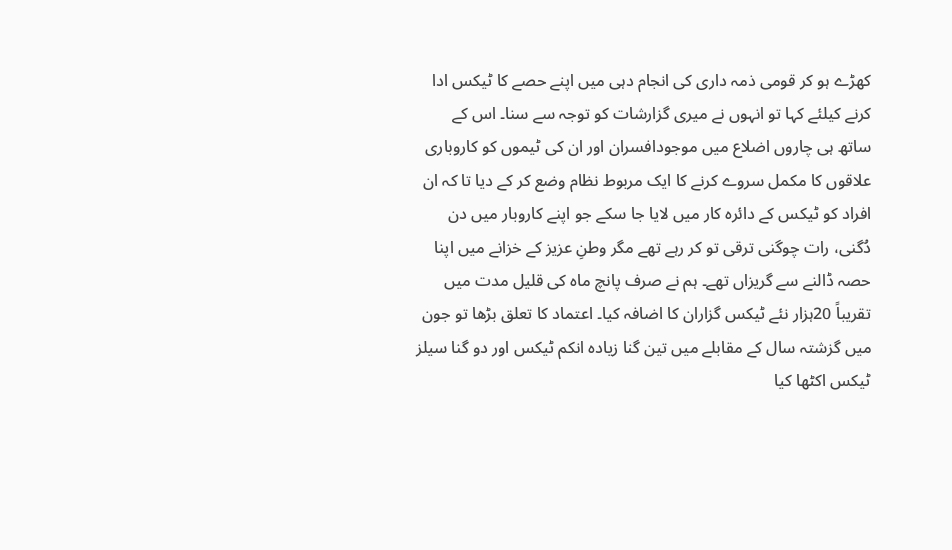کھڑے ہو کر قومی ذمہ داری کی انجام دہی میں اپنے حصے کا ٹیکس ادا کرنے کیلئے کہا تو انہوں نے میری گزارشات کو توجہ سے سنا۔ اس کے ساتھ ہی چاروں اضلاع میں موجودافسران اور ان کی ٹیموں کو کاروباری علاقوں کا مکمل سروے کرنے کا ایک مربوط نظام وضع کر کے دیا تا کہ ان افراد کو ٹیکس کے دائرہ کار میں لایا جا سکے جو اپنے کاروبار میں دن دُگنی، رات چوگنی ترقی تو کر رہے تھے مگر وطنِ عزیز کے خزانے میں اپنا حصہ ڈالنے سے گریزاں تھے۔ ہم نے صرف پانچ ماہ کی قلیل مدت میں تقریباً 20ہزار نئے ٹیکس گزاران کا اضافہ کیا۔ اعتماد کا تعلق بڑھا تو جون میں گزشتہ سال کے مقابلے میں تین گنا زیادہ انکم ٹیکس اور دو گنا سیلز ٹیکس اکٹھا کیا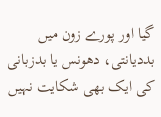گیا اور پورے زون میں بددیانتی، دھونس یا بدزبانی کی ایک بھی شکایت نہیں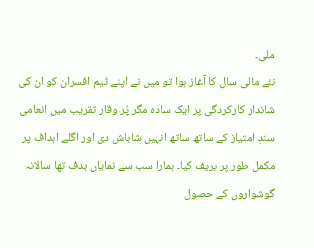ملی۔
نئے مالی سال کا آغاز ہوا تو میں نے اپنے ٹیم افسران کو ان کی شاندار کارکردگی پر ایک سادہ مگر پُر وقار تقریب میں انعامی سندِ امتیاز کے ساتھ ساتھ انہیں شاباش دی اور اگلے اہداف پر مکمل طور پر بریف کیا۔ ہمارا سب سے نمایاں ہدف تھا سالانہ گوشواروں کے حصول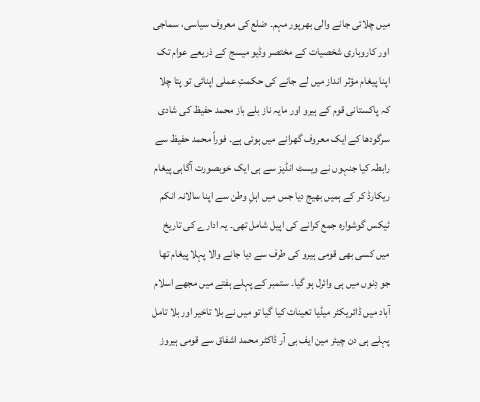میں چلائی جانے والی بھرپور مہم۔ ضلع کی معروف سیاسی، سماجی اور کاروباری شخصیات کے مختصر وڈیو میسج کے ذریعے عوام تک اپنا پیغام مؤثر انداز میں لے جانے کی حکمتِ عملی اپنائی تو پتا چلا کہ پاکستانی قوم کے ہیرو اور مایہ ناز بلے باز محمد حفیظ کی شادی سرگودھا کے ایک معروف گھرانے میں ہوئی ہے۔ فوراً محمد حفیظ سے رابطہ کیا جنہوں نے ویسٹ انڈیز سے ہی ایک خوبصورت آگاہی پیغام ریکارڈ کر کے ہمیں بھیج دیا جس میں اہلِ وطن سے اپنا سالانہ انکم ٹیکس گوشوارہ جمع کرانے کی اپیل شامل تھی۔ یہ ادارے کی تاریخ میں کسی بھی قومی ہیرو کی طرف سے دیا جانے والا پہلا پیغام تھا جو دِنوں میں ہی وائرل ہو گیا۔ ستمبر کے پہلے ہفتے میں مجھے اسلام آباد میں ڈائریکٹر میڈیا تعینات کیا گیا تو میں نے بلا تاخیر اور بلا تامل پہلے ہی دن چیئر مین ایف بی آر ڈاکٹر محمد اشفاق سے قومی ہیروز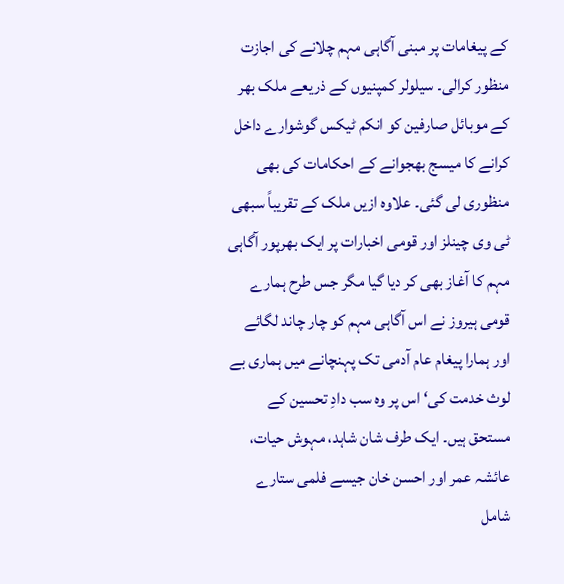کے پیغامات پر مبنی آگاہی مہم چلانے کی اجازت منظور کرالی۔ سیلولر کمپنیوں کے ذریعے ملک بھر کے موبائل صارفین کو انکم ٹیکس گوشوارے داخل کرانے کا میسج بھجوانے کے احکامات کی بھی منظوری لی گئی۔ علاوہ ازیں ملک کے تقریباً سبھی ٹی وی چینلز اور قومی اخبارات پر ایک بھرپور آگاہی مہم کا آغاز بھی کر دیا گیا مگر جس طرح ہمارے قومی ہیروز نے اس آگاہی مہم کو چار چاند لگائے اور ہمارا پیغام عام آدمی تک پہنچانے میں ہماری بے لوث خدمت کی‘ اس پر وہ سب دادِ تحسین کے مستحق ہیں۔ ایک طرف شان شاہد، مہوش حیات، عائشہ عمر اور احسن خان جیسے فلمی ستارے شامل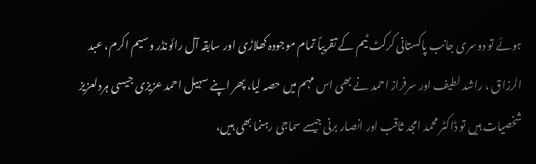ہوئے تو دوسری جانب پاکستانی کرکٹ ٹیم کے تقریباً تمام موجودہ کھلاڑی اور سابقہ آل رائونڈر وسیم اکرم، عبد الرزاق ، راشد لطیف اور سرفراز احمد نے بھی اس مہم میں حصہ لیا، پھر اپنے سہیل احمد عزیزی جیسی ہردلعزیز شخصیات ہیں تو ڈاکٹر محمد امجد ثاقب اور انصار برنی جیسے سماجی رہنما بھی ہیں،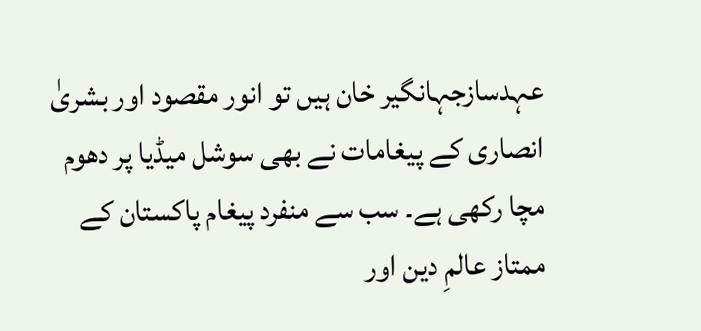عہدسازجہانگیر خان ہیں تو انور مقصود اور بشریٰ انصاری کے پیغامات نے بھی سوشل میڈیا پر دھوم مچا رکھی ہے۔ سب سے منفرد پیغام پاکستان کے ممتاز عالمِ دین اور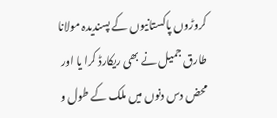کروڑوں پاکستانیوں کے پسندیدہ مولانا طارق جمیل نے بھی ریکارڈ کرا یا اور محض دس دنوں میں ملک کے طول و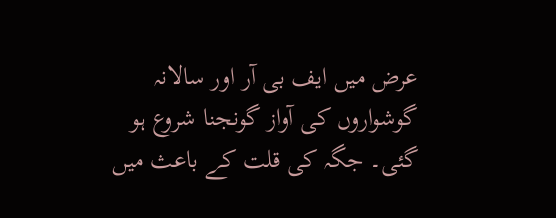عرض میں ایف بی آر اور سالانہ گوشواروں کی آواز گونجنا شروع ہو گئی۔ جگہ کی قلت کے باعث میں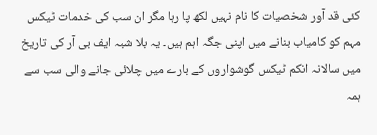کئی قد آور شخصیات کا نام نہیں لکھ پا رہا مگر ان سب کی خدمات ٹیکس مہم کو کامیاب بنانے میں اپنی جگہ اہم ہیں۔ یہ بلا شبہ ایف بی آر کی تاریخ میں سالانہ انکم ٹیکس گوشواروں کے بارے میں چلائی جانے والی سب سے ہمہ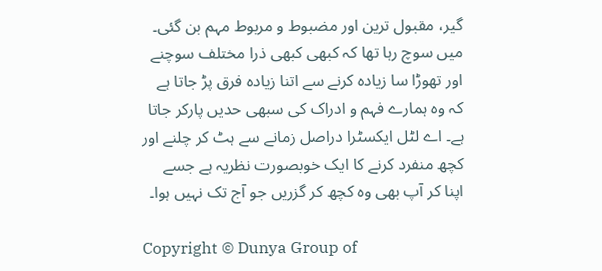گیر، مقبول ترین اور مضبوط و مربوط مہم بن گئی۔
میں سوچ رہا تھا کہ کبھی کبھی ذرا مختلف سوچنے اور تھوڑا سا زیادہ کرنے سے اتنا زیادہ فرق پڑ جاتا ہے کہ وہ ہمارے فہم و ادراک کی سبھی حدیں پارکر جاتا ہے۔ اے لٹل ایکسٹرا دراصل زمانے سے ہٹ کر چلنے اور کچھ منفرد کرنے کا ایک خوبصورت نظریہ ہے جسے اپنا کر آپ بھی وہ کچھ کر گزریں جو آج تک نہیں ہوا۔

Copyright © Dunya Group of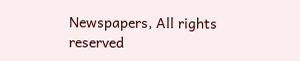Newspapers, All rights reserved